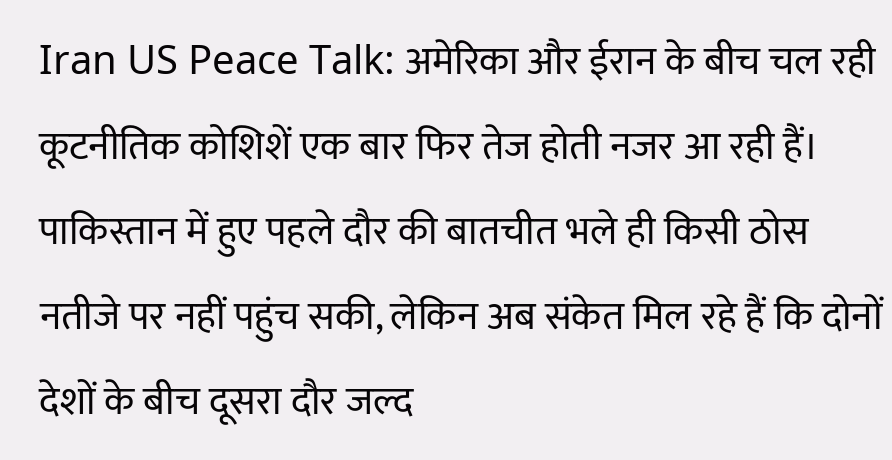Iran US Peace Talk: अमेरिका और ईरान के बीच चल रही कूटनीतिक कोशिशें एक बार फिर तेज होती नजर आ रही हैं। पाकिस्तान में हुए पहले दौर की बातचीत भले ही किसी ठोस नतीजे पर नहीं पहुंच सकी, लेकिन अब संकेत मिल रहे हैं कि दोनों देशों के बीच दूसरा दौर जल्द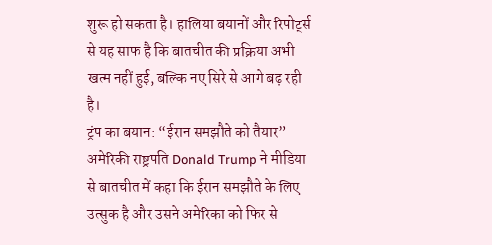शुरू हो सकता है। हालिया बयानों और रिपोर्ट्स से यह साफ है कि बातचीत की प्रक्रिया अभी खत्म नहीं हुई, बल्कि नए सिरे से आगे बढ़ रही है।
ट्रंप का बयान: “ईरान समझौते को तैयार”
अमेरिकी राष्ट्रपति Donald Trump ने मीडिया से बातचीत में कहा कि ईरान समझौते के लिए उत्सुक है और उसने अमेरिका को फिर से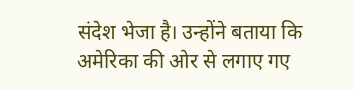संदेश भेजा है। उन्होंने बताया कि अमेरिका की ओर से लगाए गए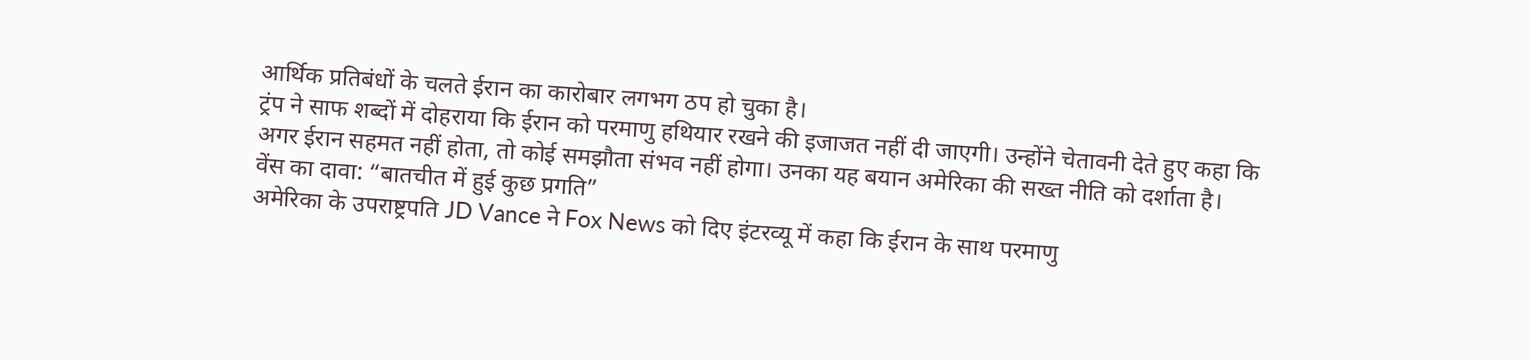आर्थिक प्रतिबंधों के चलते ईरान का कारोबार लगभग ठप हो चुका है।
ट्रंप ने साफ शब्दों में दोहराया कि ईरान को परमाणु हथियार रखने की इजाजत नहीं दी जाएगी। उन्होंने चेतावनी देते हुए कहा कि अगर ईरान सहमत नहीं होता, तो कोई समझौता संभव नहीं होगा। उनका यह बयान अमेरिका की सख्त नीति को दर्शाता है।
वेंस का दावा: “बातचीत में हुई कुछ प्रगति”
अमेरिका के उपराष्ट्रपति JD Vance ने Fox News को दिए इंटरव्यू में कहा कि ईरान के साथ परमाणु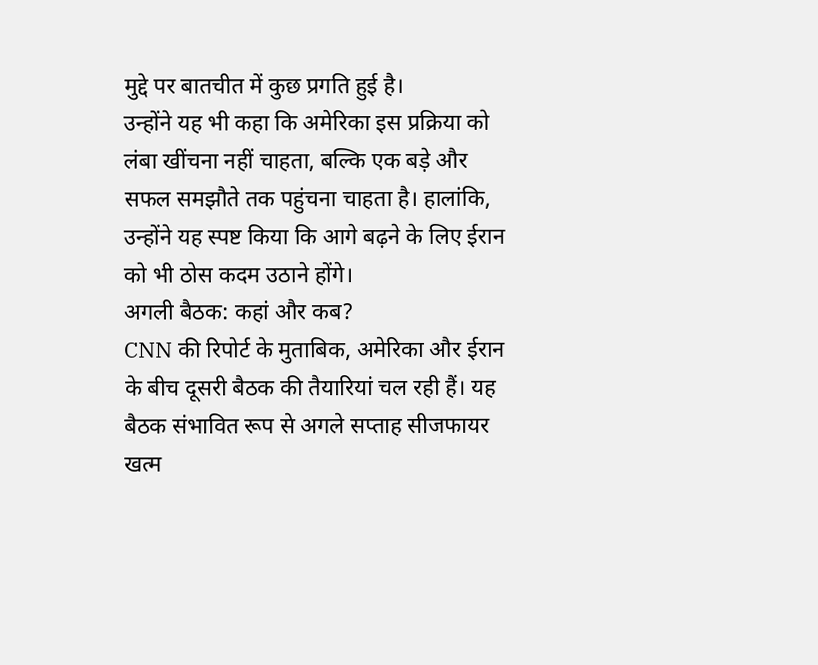मुद्दे पर बातचीत में कुछ प्रगति हुई है।
उन्होंने यह भी कहा कि अमेरिका इस प्रक्रिया को लंबा खींचना नहीं चाहता, बल्कि एक बड़े और सफल समझौते तक पहुंचना चाहता है। हालांकि, उन्होंने यह स्पष्ट किया कि आगे बढ़ने के लिए ईरान को भी ठोस कदम उठाने होंगे।
अगली बैठक: कहां और कब?
CNN की रिपोर्ट के मुताबिक, अमेरिका और ईरान के बीच दूसरी बैठक की तैयारियां चल रही हैं। यह बैठक संभावित रूप से अगले सप्ताह सीजफायर खत्म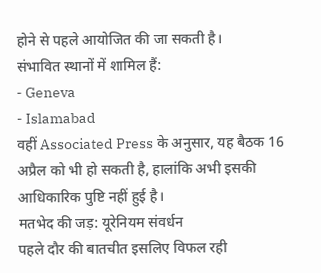होने से पहले आयोजित की जा सकती है।
संभावित स्थानों में शामिल हैं:
- Geneva
- Islamabad
वहीं Associated Press के अनुसार, यह बैठक 16 अप्रैल को भी हो सकती है, हालांकि अभी इसकी आधिकारिक पुष्टि नहीं हुई है।
मतभेद की जड़: यूरेनियम संवर्धन
पहले दौर की बातचीत इसलिए विफल रही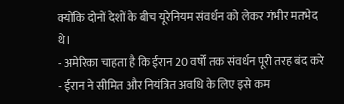क्योंकि दोनों देशों के बीच यूरेनियम संवर्धन को लेकर गंभीर मतभेद थे।
- अमेरिका चाहता है कि ईरान 20 वर्षों तक संवर्धन पूरी तरह बंद करे
- ईरान ने सीमित और नियंत्रित अवधि के लिए इसे कम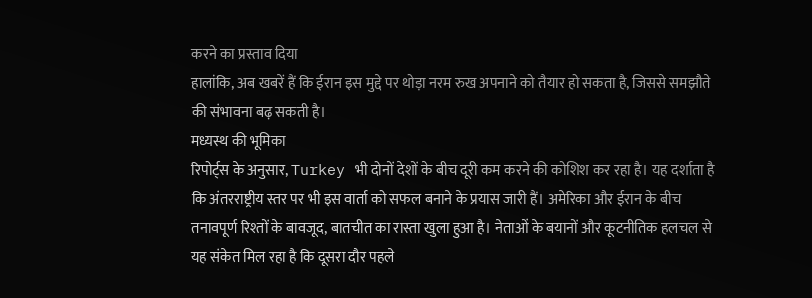करने का प्रस्ताव दिया
हालांकि, अब खबरें हैं कि ईरान इस मुद्दे पर थोड़ा नरम रुख अपनाने को तैयार हो सकता है, जिससे समझौते की संभावना बढ़ सकती है।
मध्यस्थ की भूमिका
रिपोर्ट्स के अनुसार, Turkey भी दोनों देशों के बीच दूरी कम करने की कोशिश कर रहा है। यह दर्शाता है कि अंतरराष्ट्रीय स्तर पर भी इस वार्ता को सफल बनाने के प्रयास जारी हैं। अमेरिका और ईरान के बीच तनावपूर्ण रिश्तों के बावजूद, बातचीत का रास्ता खुला हुआ है। नेताओं के बयानों और कूटनीतिक हलचल से यह संकेत मिल रहा है कि दूसरा दौर पहले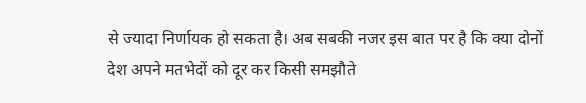से ज्यादा निर्णायक हो सकता है। अब सबकी नजर इस बात पर है कि क्या दोनों देश अपने मतभेदों को दूर कर किसी समझौते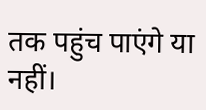तक पहुंच पाएंगे या नहीं।